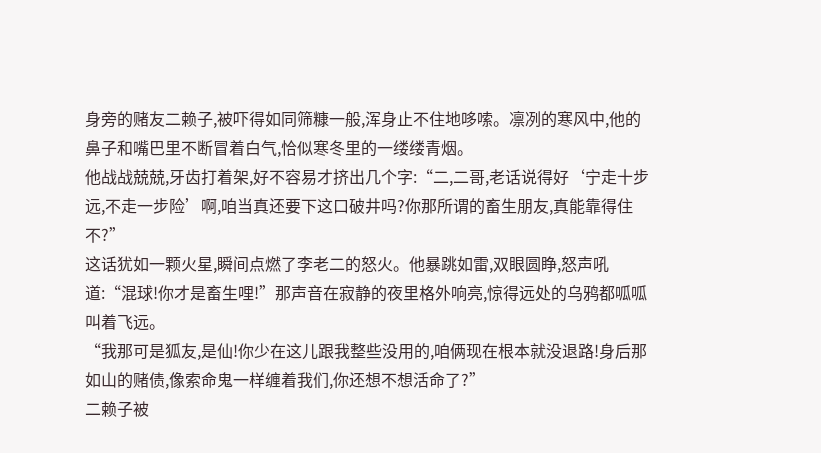身旁的赌友二赖子,被吓得如同筛糠一般,浑身止不住地哆嗦。凛冽的寒风中,他的鼻子和嘴巴里不断冒着白气,恰似寒冬里的一缕缕青烟。
他战战兢兢,牙齿打着架,好不容易才挤出几个字:“二,二哥,老话说得好‘宁走十步远,不走一步险’啊,咱当真还要下这口破井吗?你那所谓的畜生朋友,真能靠得住不?”
这话犹如一颗火星,瞬间点燃了李老二的怒火。他暴跳如雷,双眼圆睁,怒声吼道:“混球!你才是畜生哩!”那声音在寂静的夜里格外响亮,惊得远处的乌鸦都呱呱叫着飞远。
“我那可是狐友,是仙!你少在这儿跟我整些没用的,咱俩现在根本就没退路!身后那如山的赌债,像索命鬼一样缠着我们,你还想不想活命了?”
二赖子被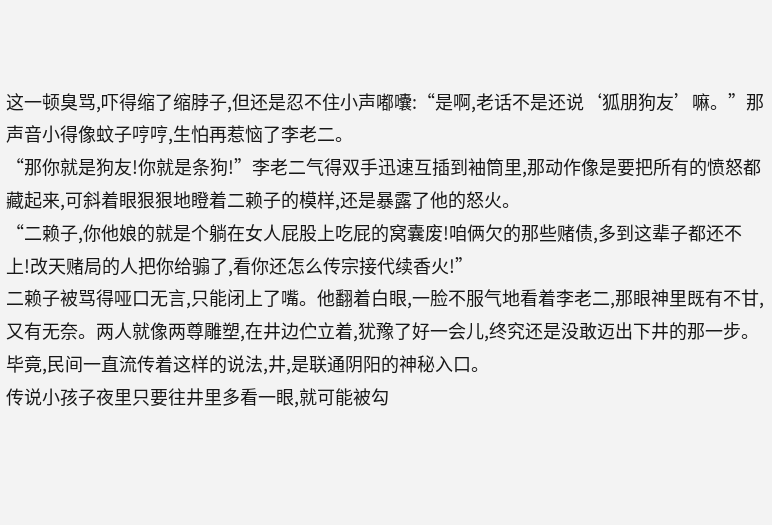这一顿臭骂,吓得缩了缩脖子,但还是忍不住小声嘟囔:“是啊,老话不是还说‘狐朋狗友’嘛。”那声音小得像蚊子哼哼,生怕再惹恼了李老二。
“那你就是狗友!你就是条狗!”李老二气得双手迅速互插到袖筒里,那动作像是要把所有的愤怒都藏起来,可斜着眼狠狠地瞪着二赖子的模样,还是暴露了他的怒火。
“二赖子,你他娘的就是个躺在女人屁股上吃屁的窝囊废!咱俩欠的那些赌债,多到这辈子都还不上!改天赌局的人把你给骟了,看你还怎么传宗接代续香火!”
二赖子被骂得哑口无言,只能闭上了嘴。他翻着白眼,一脸不服气地看着李老二,那眼神里既有不甘,又有无奈。两人就像两尊雕塑,在井边伫立着,犹豫了好一会儿,终究还是没敢迈出下井的那一步。
毕竟,民间一直流传着这样的说法,井,是联通阴阳的神秘入口。
传说小孩子夜里只要往井里多看一眼,就可能被勾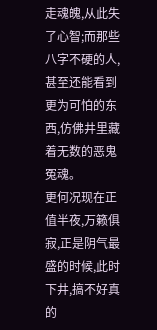走魂魄,从此失了心智;而那些八字不硬的人,甚至还能看到更为可怕的东西,仿佛井里藏着无数的恶鬼冤魂。
更何况现在正值半夜,万籁俱寂,正是阴气最盛的时候,此时下井,搞不好真的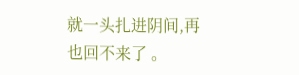就一头扎进阴间,再也回不来了 。